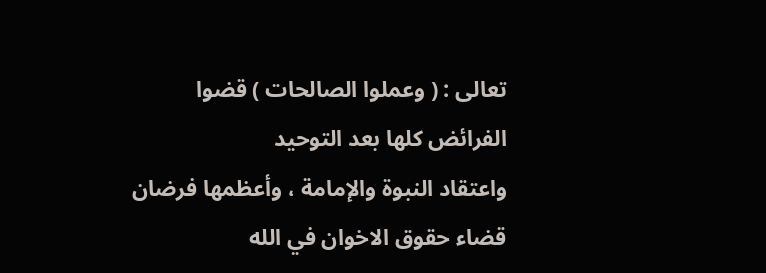تعالى : ( وعملوا الصالحات ) قضوا الفرائض كلها بعد التوحيد
واعتقاد النبوة والإمامة ، وأعظمها فرضان قضاء حقوق الاخوان في الله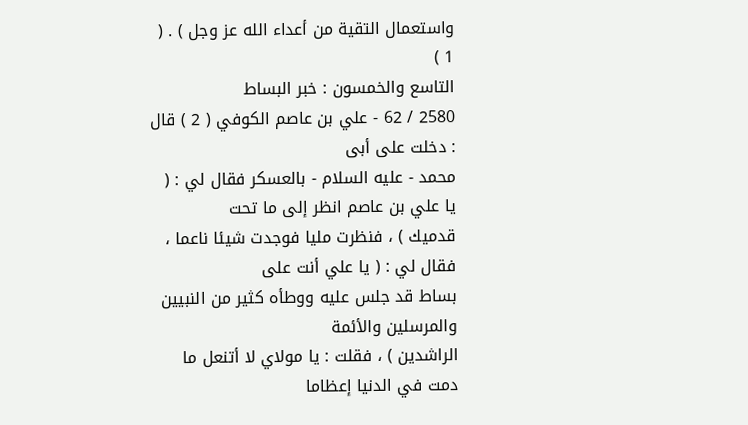واستعمال التقية من أعداء الله عز وجل ) . ( 1 )
التاسع والخمسون : خبر البساط
2580 / 62 - علي بن عاصم الكوفي ( 2 ) قال : دخلت على أبى
محمد - عليه السلام - بالعسكر فقال لي : ( يا علي بن عاصم انظر إلى ما تحت
قدميك ) ، فنظرت مليا فوجدت شيئا ناعما ، فقال لي : ( يا علي أنت على
بساط قد جلس عليه ووطأه كثير من النبيين والمرسلين والأئمة
الراشدين ) ، فقلت : يا مولاي لا أتنعل ما دمت في الدنيا إعظاما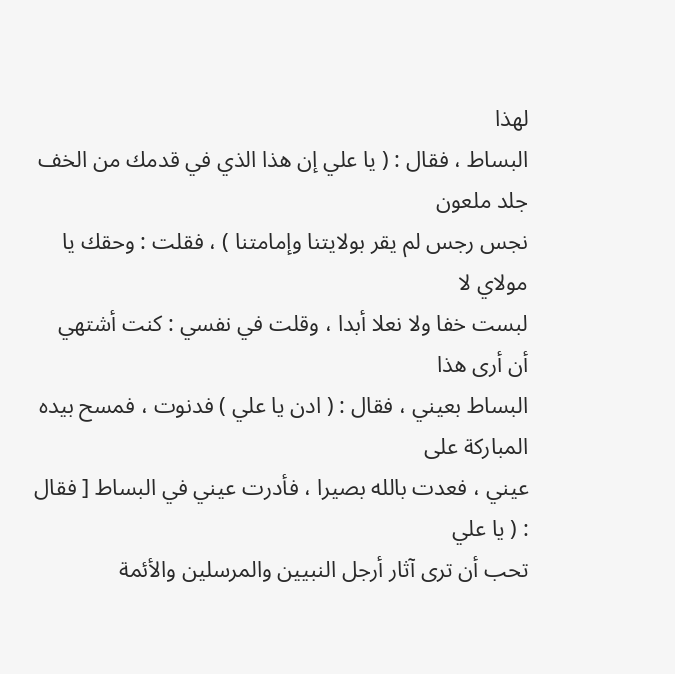لهذا
البساط ، فقال : ( يا علي إن هذا الذي في قدمك من الخف جلد ملعون
نجس رجس لم يقر بولايتنا وإمامتنا ) ، فقلت : وحقك يا مولاي لا
لبست خفا ولا نعلا أبدا ، وقلت في نفسي : كنت أشتهي أن أرى هذا
البساط بعيني ، فقال : ( ادن يا علي ) فدنوت ، فمسح بيده المباركة على
عيني ، فعدت بالله بصيرا ، فأدرت عيني في البساط [ فقال : ( يا علي
تحب أن ترى آثار أرجل النبيين والمرسلين والأئمة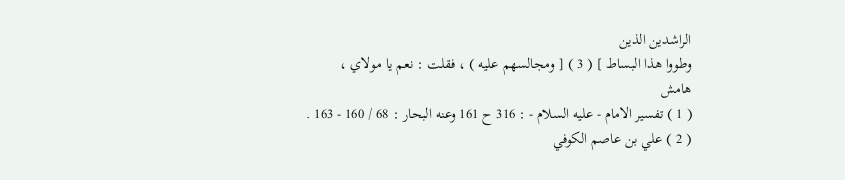الراشدين الذين
وطووا هذا البساط ] ( 3 ) [ ومجالسهم عليه ) ، فقلت : نعم يا مولاي ،
هامش
( 1 ) تفسير الامام - عليه السلام - : 316 ح 161 وعنه البحار : 68 / 160 - 163 .
( 2 ) علي بن عاصم الكوفي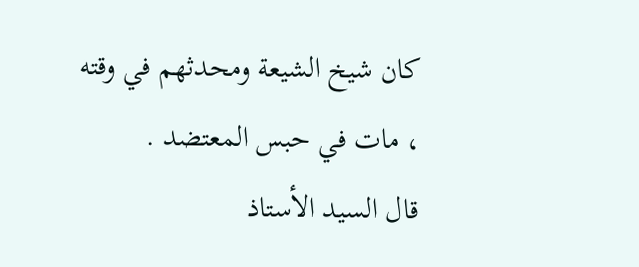كان شيخ الشيعة ومحدثهم في وقته ، مات في حبس المعتضد .
قال السيد الأستاذ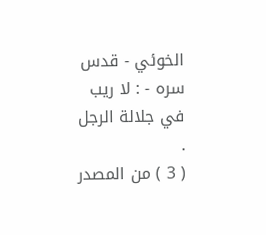الخوئي - قدس سره - : لا ريب في جلالة الرجل .
( 3 ) من المصدر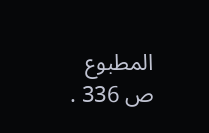المطبوع ص 336 .